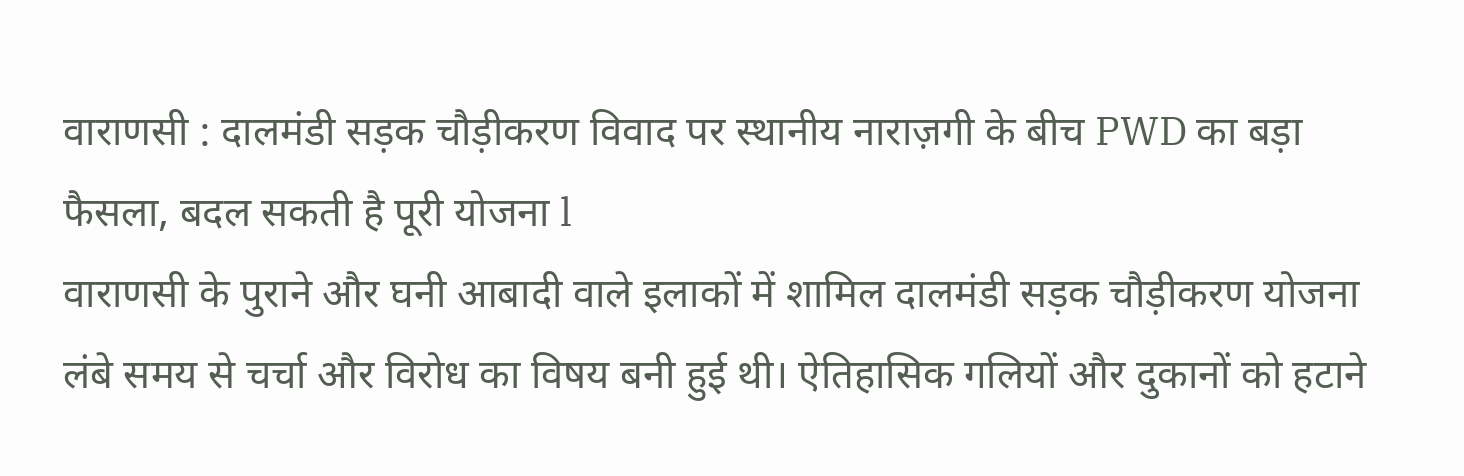वाराणसी : दालमंडी सड़क चौड़ीकरण विवाद पर स्थानीय नाराज़गी के बीच PWD का बड़ा फैसला, बदल सकती है पूरी योजना l
वाराणसी के पुराने और घनी आबादी वाले इलाकों में शामिल दालमंडी सड़क चौड़ीकरण योजना लंबे समय से चर्चा और विरोध का विषय बनी हुई थी। ऐतिहासिक गलियों और दुकानों को हटाने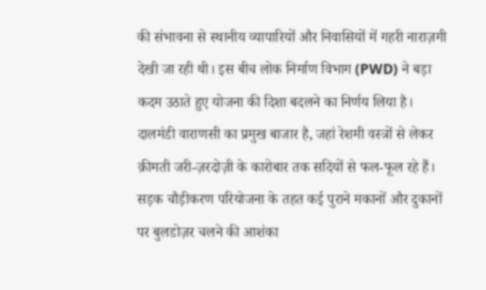की संभावना से स्थानीय व्यापारियों और निवासियों में गहरी नाराज़गी देखी जा रही थी। इस बीच लोक निर्माण विभाग (PWD) ने बड़ा कदम उठाते हुए योजना की दिशा बदलने का निर्णय लिया है।
दालमंडी वाराणसी का प्रमुख बाजार है, जहां रेशमी वस्त्रों से लेकर क़ीमती जरी-ज़रदोज़ी के कारोबार तक सदियों से फल-फूल रहे हैं। सड़क चौड़ीकरण परियोजना के तहत कई पुराने मकानों और दुकानों पर बुलडोज़र चलने की आशंका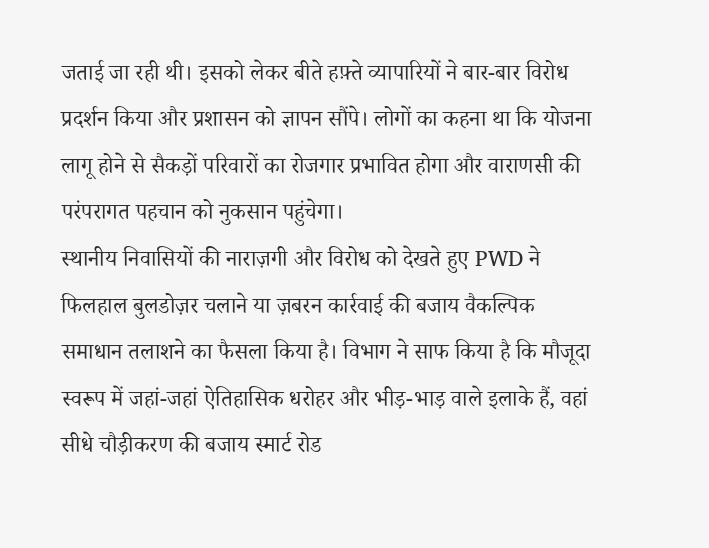जताई जा रही थी। इसको लेकर बीते हफ़्ते व्यापारियों ने बार-बार विरोध प्रदर्शन किया और प्रशासन को ज्ञापन सौंपे। लोगों का कहना था कि योजना लागू होने से सैकड़ों परिवारों का रोजगार प्रभावित होगा और वाराणसी की परंपरागत पहचान को नुकसान पहुंचेगा।
स्थानीय निवासियों की नाराज़गी और विरोध को देखते हुए PWD ने फिलहाल बुलडोज़र चलाने या ज़बरन कार्रवाई की बजाय वैकल्पिक समाधान तलाशने का फैसला किया है। विभाग ने साफ किया है कि मौजूदा स्वरूप में जहां-जहां ऐतिहासिक धरोहर और भीड़-भाड़ वाले इलाके हैं, वहां सीधे चौड़ीकरण की बजाय स्मार्ट रोड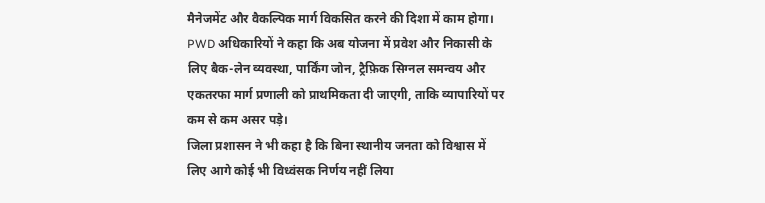मैनेजमेंट और वैकल्पिक मार्ग विकसित करने की दिशा में काम होगा।
PWD अधिकारियों ने कहा कि अब योजना में प्रवेश और निकासी के लिए बैक-लेन व्यवस्था, पार्किंग जोन, ट्रैफ़िक सिग्नल समन्वय और एकतरफा मार्ग प्रणाली को प्राथमिकता दी जाएगी, ताकि व्यापारियों पर कम से कम असर पड़े।
जिला प्रशासन ने भी कहा है कि बिना स्थानीय जनता को विश्वास में लिए आगे कोई भी विध्वंसक निर्णय नहीं लिया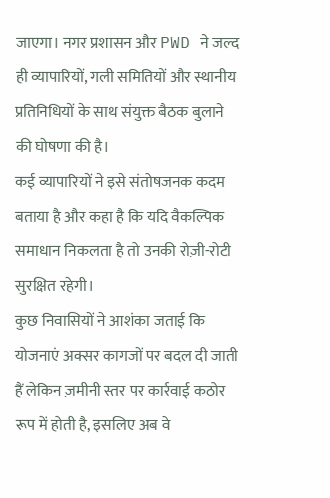जाएगा। नगर प्रशासन और PWD ने जल्द ही व्यापारियों, गली समितियों और स्थानीय प्रतिनिधियों के साथ संयुक्त बैठक बुलाने की घोषणा की है।
कई व्यापारियों ने इसे संतोषजनक कदम बताया है और कहा है कि यदि वैकल्पिक समाधान निकलता है तो उनकी रोज़ी-रोटी सुरक्षित रहेगी।
कुछ निवासियों ने आशंका जताई कि योजनाएं अक्सर कागजों पर बदल दी जाती हैं लेकिन ज़मीनी स्तर पर कार्रवाई कठोर रूप में होती है, इसलिए अब वे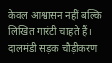केवल आश्वासन नहीं बल्कि लिखित गारंटी चाहते हैं।
दालमंडी सड़क चौड़ीकरण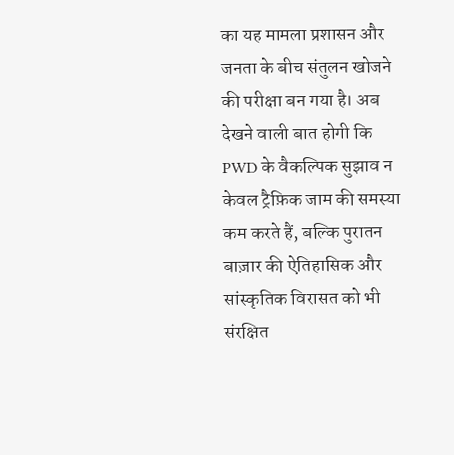का यह मामला प्रशासन और जनता के बीच संतुलन खोजने की परीक्षा बन गया है। अब देखने वाली बात होगी कि PWD के वैकल्पिक सुझाव न केवल ट्रैफ़िक जाम की समस्या कम करते हैं, बल्कि पुरातन बाज़ार की ऐतिहासिक और सांस्कृतिक विरासत को भी संरक्षित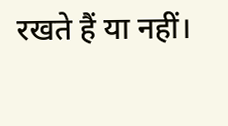रखते हैं या नहीं।